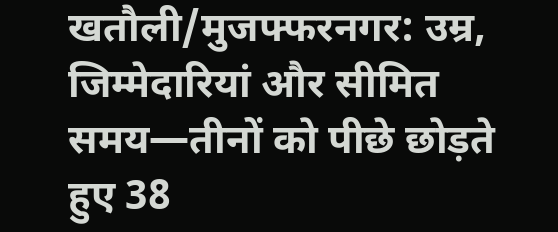खतौली/मुजफ्फरनगर: उम्र, जिम्मेदारियां और सीमित समय—तीनों को पीछे छोड़ते हुए 38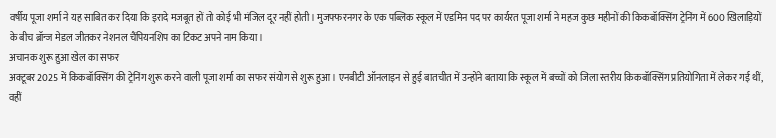वर्षीय पूजा शर्मा ने यह साबित कर दिया कि इरादे मजबूत हों तो कोई भी मंजिल दूर नहीं होती। मुजफ्फरनगर के एक पब्लिक स्कूल में एडमिन पद पर कार्यरत पूजा शर्मा ने महज कुछ महीनों की किकबॉक्सिंग ट्रेनिंग में 600 खिलाड़ियों के बीच ब्रॉन्ज मेडल जीतकर नेशनल चैंपियनशिप का टिकट अपने नाम किया।
अचानक शुरू हुआ खेल का सफर
अक्टूबर 2025 में किकबॉक्सिंग की ट्रेनिंग शुरू करने वाली पूजा शर्मा का सफर संयोग से शुरू हुआ। एनबीटी ऑनलाइन से हुई बातचीत में उन्होंने बताया कि स्कूल में बच्चों को जिला स्तरीय किकबॉक्सिंग प्रतियोगिता में लेकर गई थीं, वहीं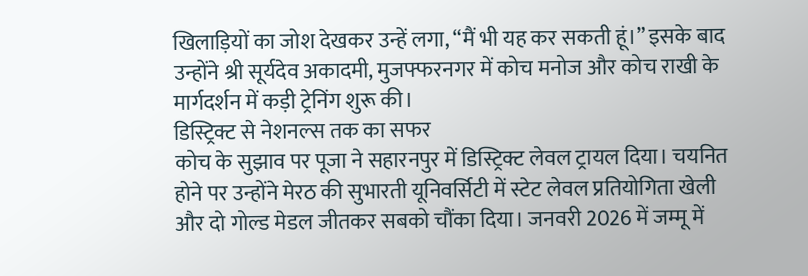खिलाड़ियों का जोश देखकर उन्हें लगा, “मैं भी यह कर सकती हूं।” इसके बाद उन्होंने श्री सूर्यदेव अकादमी, मुजफ्फरनगर में कोच मनोज और कोच राखी के मार्गदर्शन में कड़ी ट्रेनिंग शुरू की।
डिस्ट्रिक्ट से नेशनल्स तक का सफर
कोच के सुझाव पर पूजा ने सहारनपुर में डिस्ट्रिक्ट लेवल ट्रायल दिया। चयनित होने पर उन्होंने मेरठ की सुभारती यूनिवर्सिटी में स्टेट लेवल प्रतियोगिता खेली और दो गोल्ड मेडल जीतकर सबको चौंका दिया। जनवरी 2026 में जम्मू में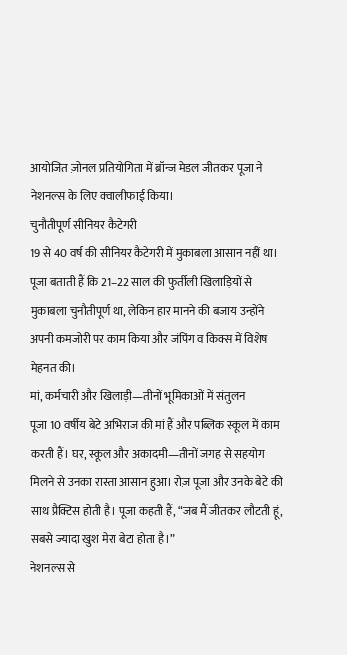आयोजित ज़ोनल प्रतियोगिता में ब्रॉन्ज मेडल जीतकर पूजा ने नेशनल्स के लिए क्वालीफाई किया।
चुनौतीपूर्ण सीनियर कैटेगरी
19 से 40 वर्ष की सीनियर कैटेगरी में मुकाबला आसान नहीं था। पूजा बताती हैं कि 21–22 साल की फुर्तीली खिलाड़ियों से मुकाबला चुनौतीपूर्ण था, लेकिन हार मानने की बजाय उन्होंने अपनी कमजोरी पर काम किया और जंपिंग व किक्स में विशेष मेहनत की।
मां, कर्मचारी और खिलाड़ी—तीनों भूमिकाओं में संतुलन
पूजा 10 वर्षीय बेटे अभिराज की मां हैं और पब्लिक स्कूल में काम करती हैं। घर, स्कूल और अकादमी—तीनों जगह से सहयोग मिलने से उनका रास्ता आसान हुआ। रोज़ पूजा और उनके बेटे की साथ प्रैक्टिस होती है। पूजा कहती हैं, “जब मैं जीतकर लौटती हूं, सबसे ज्यादा खुश मेरा बेटा होता है।”
नेशनल्स से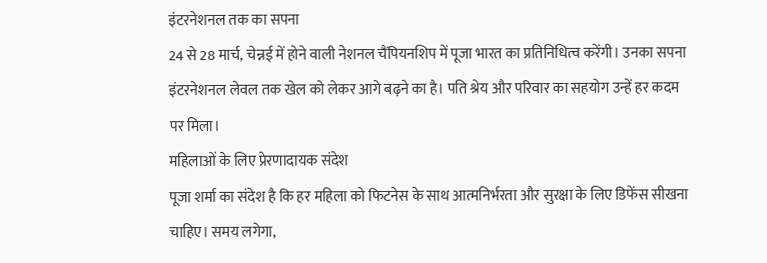इंटरनेशनल तक का सपना
24 से 28 मार्च, चेन्नई में होने वाली नेशनल चैंपियनशिप में पूजा भारत का प्रतिनिधित्व करेंगी। उनका सपना इंटरनेशनल लेवल तक खेल को लेकर आगे बढ़ने का है। पति श्रेय और परिवार का सहयोग उन्हें हर कदम पर मिला।
महिलाओं के लिए प्रेरणादायक संदेश
पूजा शर्मा का संदेश है कि हर महिला को फिटनेस के साथ आत्मनिर्भरता और सुरक्षा के लिए डिफेंस सीखना चाहिए। समय लगेगा,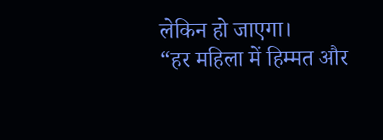लेकिन हो जाएगा।
“हर महिला में हिम्मत और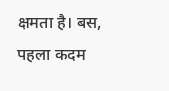क्षमता है। बस, पहला कदम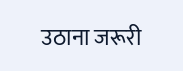उठाना जरूरी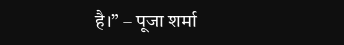है।” – पूजा शर्मा